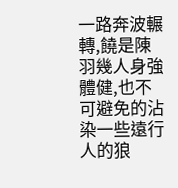一路奔波輾轉,饒是陳羽幾人身強體健,也不可避免的沾染一些遠行人的狼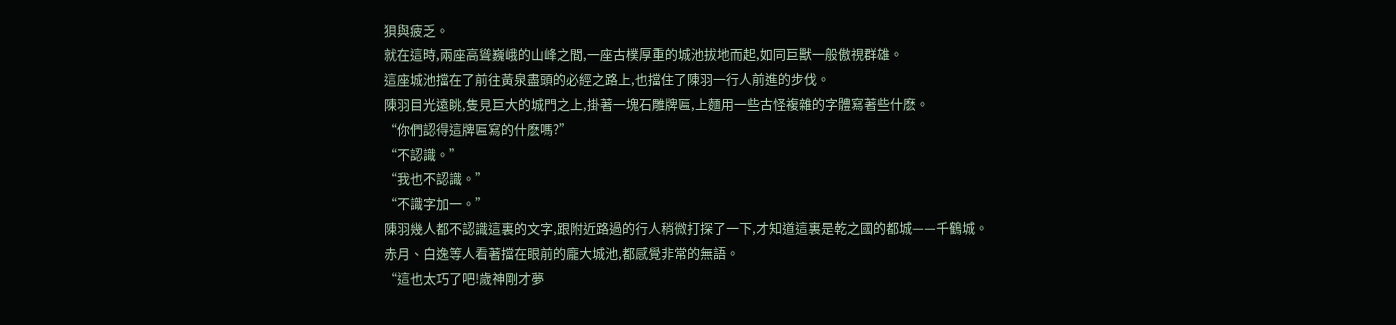狽與疲乏。
就在這時,兩座高聳巍峨的山峰之間,一座古樸厚重的城池拔地而起,如同巨獸一般傲視群雄。
這座城池擋在了前往黃泉盡頭的必經之路上,也擋住了陳羽一行人前進的步伐。
陳羽目光遠眺,隻見巨大的城門之上,掛著一塊石雕牌匾,上麵用一些古怪複雜的字體寫著些什麽。
“你們認得這牌匾寫的什麽嗎?”
“不認識。”
“我也不認識。”
“不識字加一。”
陳羽幾人都不認識這裏的文字,跟附近路過的行人稍微打探了一下,才知道這裏是乾之國的都城——千鶴城。
赤月、白逸等人看著擋在眼前的龐大城池,都感覺非常的無語。
“這也太巧了吧!歲神剛才夢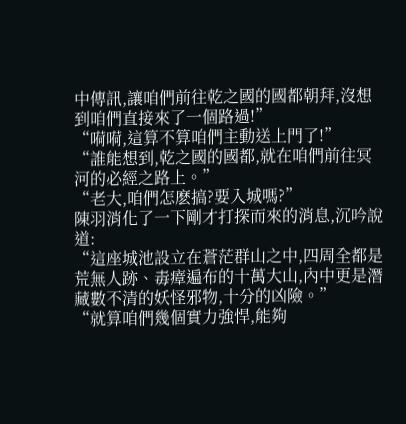中傳訊,讓咱們前往乾之國的國都朝拜,沒想到咱們直接來了一個路過!”
“嗬嗬,這算不算咱們主動送上門了!”
“誰能想到,乾之國的國都,就在咱們前往冥河的必經之路上。”
“老大,咱們怎麽搞?要入城嗎?”
陳羽消化了一下剛才打探而來的消息,沉吟說道:
“這座城池設立在蒼茫群山之中,四周全都是荒無人跡、毒瘴遍布的十萬大山,內中更是潛藏數不清的妖怪邪物,十分的凶險。”
“就算咱們幾個實力強悍,能夠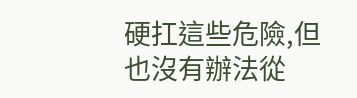硬扛這些危險,但也沒有辦法從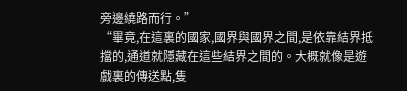旁邊繞路而行。”
“畢竟,在這裏的國家,國界與國界之間,是依靠結界抵擋的,通道就隱藏在這些結界之間的。大概就像是遊戲裏的傳送點,隻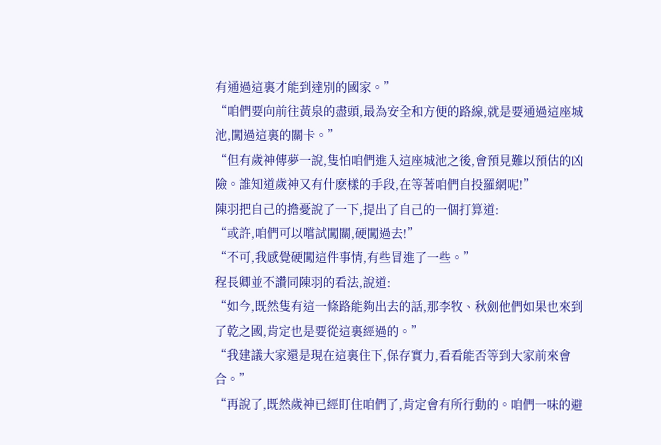有通過這裏才能到達別的國家。”
“咱們要向前往黃泉的盡頭,最為安全和方便的路線,就是要通過這座城池,闖過這裏的關卡。”
“但有歲神傳夢一說,隻怕咱們進入這座城池之後,會預見難以預估的凶險。誰知道歲神又有什麽樣的手段,在等著咱們自投羅網呢!”
陳羽把自己的擔憂說了一下,提出了自己的一個打算道:
“或許,咱們可以嚐試闖關,硬闖過去!”
“不可,我感覺硬闖這件事情,有些冒進了一些。”
程長卿並不讚同陳羽的看法,說道:
“如今,既然隻有這一條路能夠出去的話,那李牧、秋劍他們如果也來到了乾之國,肯定也是要從這裏經過的。”
“我建議大家還是現在這裏住下,保存實力,看看能否等到大家前來會合。”
“再說了,既然歲神已經盯住咱們了,肯定會有所行動的。咱們一味的避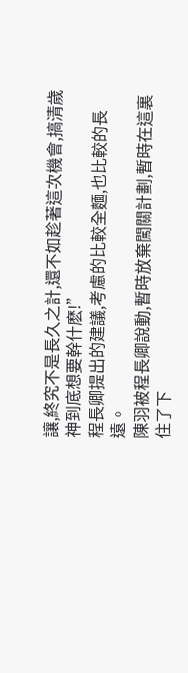讓,終究不是長久之計,還不如趁著這次機會,搞清歲神到底想要幹什麽!”
程長卿提出的建議,考慮的比較全麵,也比較的長遠。
陳羽被程長卿說動,暫時放棄闖關計劃,暫時在這裏住了下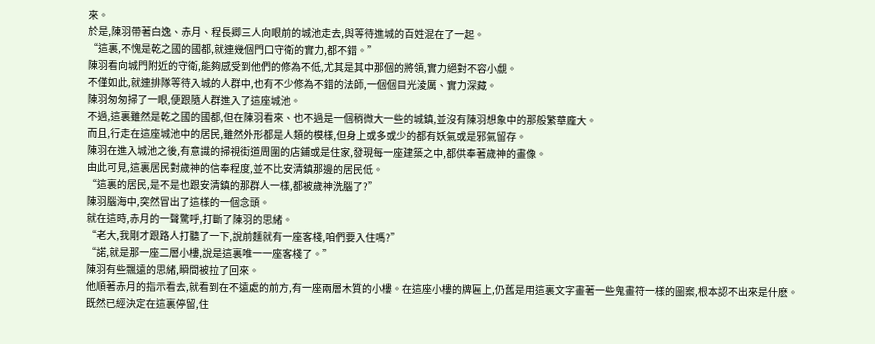來。
於是,陳羽帶著白逸、赤月、程長卿三人向眼前的城池走去,與等待進城的百姓混在了一起。
“這裏,不愧是乾之國的國都,就連幾個門口守衛的實力,都不錯。”
陳羽看向城門附近的守衛,能夠感受到他們的修為不低,尤其是其中那個的將領,實力絕對不容小覷。
不僅如此,就連排隊等待入城的人群中,也有不少修為不錯的法師,一個個目光淩厲、實力深藏。
陳羽匆匆掃了一眼,便跟隨人群進入了這座城池。
不過,這裏雖然是乾之國的國都,但在陳羽看來、也不過是一個稍微大一些的城鎮,並沒有陳羽想象中的那般繁華龐大。
而且,行走在這座城池中的居民,雖然外形都是人類的模樣,但身上或多或少的都有妖氣或是邪氣留存。
陳羽在進入城池之後,有意識的掃視街道周圍的店鋪或是住家,發現每一座建築之中,都供奉著歲神的畫像。
由此可見,這裏居民對歲神的信奉程度,並不比安清鎮那邊的居民低。
“這裏的居民,是不是也跟安清鎮的那群人一樣,都被歲神洗腦了?”
陳羽腦海中,突然冒出了這樣的一個念頭。
就在這時,赤月的一聲驚呼,打斷了陳羽的思緒。
“老大,我剛才跟路人打聽了一下,說前麵就有一座客棧,咱們要入住嗎?”
“諾,就是那一座二層小樓,說是這裏唯一一座客棧了。”
陳羽有些飄遠的思緒,瞬間被拉了回來。
他順著赤月的指示看去,就看到在不遠處的前方,有一座兩層木質的小樓。在這座小樓的牌匾上,仍舊是用這裏文字畫著一些鬼畫符一樣的圖案,根本認不出來是什麽。
既然已經決定在這裏停留,住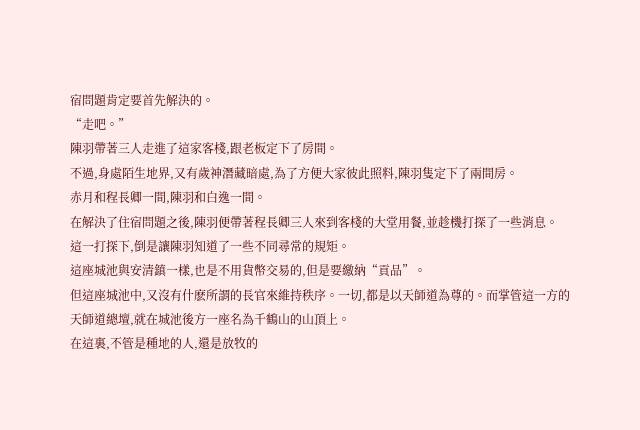宿問題肯定要首先解決的。
“走吧。”
陳羽帶著三人走進了這家客棧,跟老板定下了房間。
不過,身處陌生地界,又有歲神潛藏暗處,為了方便大家彼此照料,陳羽隻定下了兩間房。
赤月和程長卿一間,陳羽和白逸一間。
在解決了住宿問題之後,陳羽便帶著程長卿三人來到客棧的大堂用餐,並趁機打探了一些消息。
這一打探下,倒是讓陳羽知道了一些不同尋常的規矩。
這座城池與安清鎮一樣,也是不用貨幣交易的,但是要繳納“貢品”。
但這座城池中,又沒有什麽所謂的長官來維持秩序。一切,都是以天師道為尊的。而掌管這一方的天師道總壇,就在城池後方一座名為千鶴山的山頂上。
在這裏,不管是種地的人,還是放牧的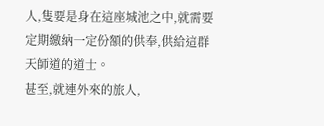人,隻要是身在這座城池之中,就需要定期繳納一定份額的供奉,供給這群天師道的道士。
甚至,就連外來的旅人,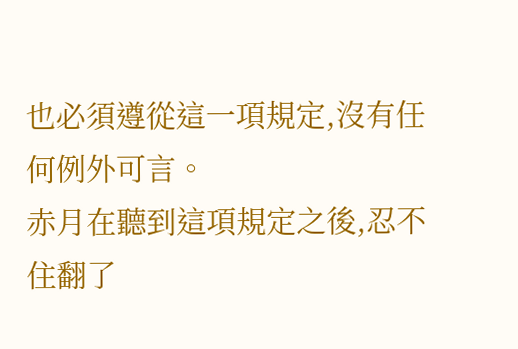也必須遵從這一項規定,沒有任何例外可言。
赤月在聽到這項規定之後,忍不住翻了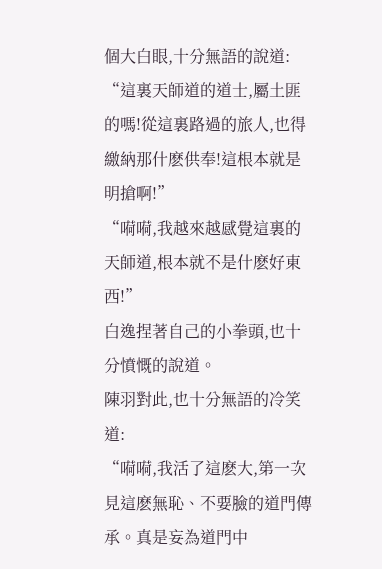個大白眼,十分無語的說道:
“這裏天師道的道士,屬土匪的嗎!從這裏路過的旅人,也得繳納那什麽供奉!這根本就是明搶啊!”
“嗬嗬,我越來越感覺這裏的天師道,根本就不是什麽好東西!”
白逸捏著自己的小拳頭,也十分憤慨的說道。
陳羽對此,也十分無語的冷笑道:
“嗬嗬,我活了這麽大,第一次見這麽無恥、不要臉的道門傳承。真是妄為道門中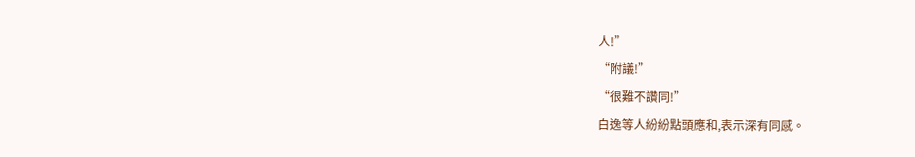人!”
“附議!”
“很難不讚同!”
白逸等人紛紛點頭應和,表示深有同感。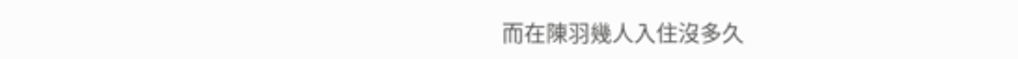而在陳羽幾人入住沒多久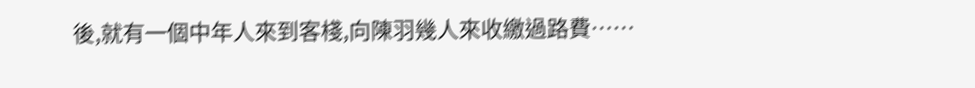後,就有一個中年人來到客棧,向陳羽幾人來收繳過路費……